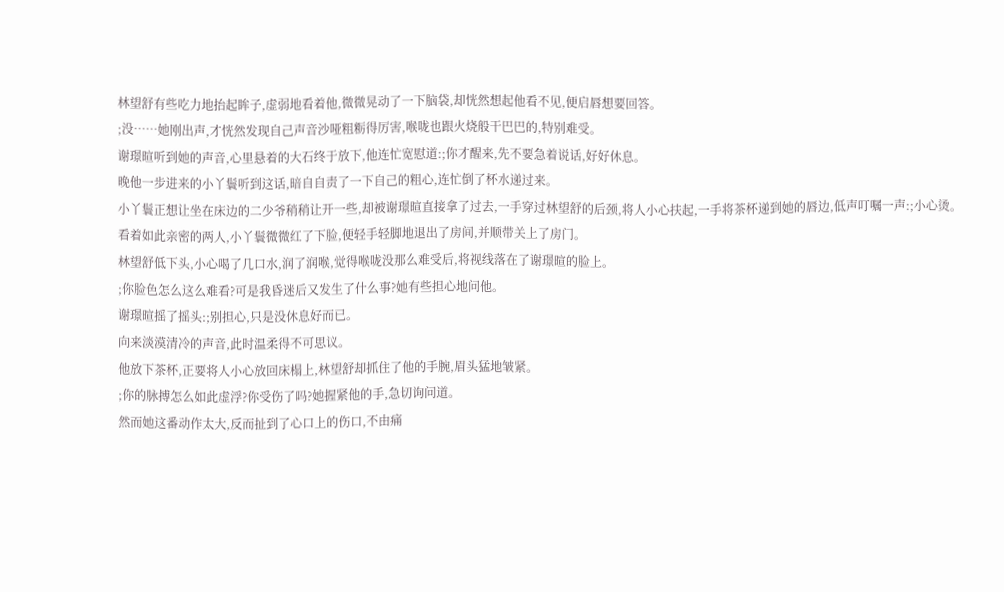林望舒有些吃力地抬起眸子,虚弱地看着他,微微晃动了一下脑袋,却恍然想起他看不见,便启唇想要回答。
;没……她刚出声,才恍然发现自己声音沙哑粗粝得厉害,喉咙也跟火烧般干巴巴的,特别难受。
谢璟暄听到她的声音,心里悬着的大石终于放下,他连忙宽慰道:;你才醒来,先不要急着说话,好好休息。
晚他一步进来的小丫鬟听到这话,暗自自责了一下自己的粗心,连忙倒了杯水递过来。
小丫鬟正想让坐在床边的二少爷稍稍让开一些,却被谢璟暄直接拿了过去,一手穿过林望舒的后颈,将人小心扶起,一手将茶杯递到她的唇边,低声叮嘱一声:;小心烫。
看着如此亲密的两人,小丫鬟微微红了下脸,便轻手轻脚地退出了房间,并顺带关上了房门。
林望舒低下头,小心喝了几口水,润了润喉,觉得喉咙没那么难受后,将视线落在了谢璟暄的脸上。
;你脸色怎么这么难看?可是我昏迷后又发生了什么事?她有些担心地问他。
谢璟暄摇了摇头:;别担心,只是没休息好而已。
向来淡漠清冷的声音,此时温柔得不可思议。
他放下茶杯,正要将人小心放回床榻上,林望舒却抓住了他的手腕,眉头猛地皱紧。
;你的脉搏怎么如此虚浮?你受伤了吗?她握紧他的手,急切询问道。
然而她这番动作太大,反而扯到了心口上的伤口,不由痛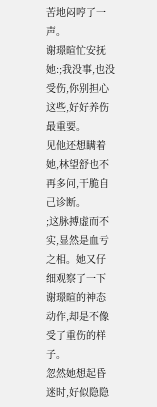苦地闷哼了一声。
谢璟暄忙安抚她:;我没事,也没受伤,你别担心这些,好好养伤最重要。
见他还想瞒着她,林望舒也不再多问,干脆自己诊断。
;这脉搏虚而不实,显然是血亏之相。她又仔细观察了一下谢璟暄的神态动作,却是不像受了重伤的样子。
忽然她想起昏迷时,好似隐隐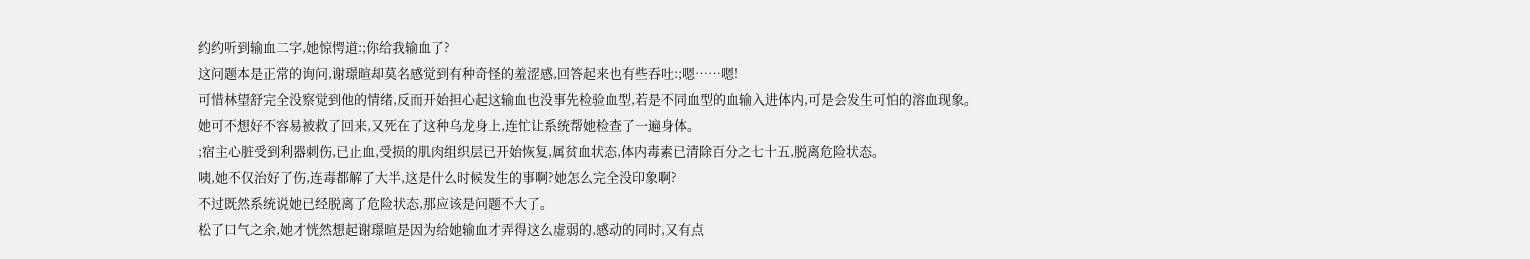约约听到输血二字,她惊愕道:;你给我输血了?
这问题本是正常的询问,谢璟暄却莫名感觉到有种奇怪的羞涩感,回答起来也有些吞吐:;嗯……嗯!
可惜林望舒完全没察觉到他的情绪,反而开始担心起这输血也没事先检验血型,若是不同血型的血输入进体内,可是会发生可怕的溶血现象。
她可不想好不容易被救了回来,又死在了这种乌龙身上,连忙让系统帮她检查了一遍身体。
;宿主心脏受到利器刺伤,已止血,受损的肌肉组织层已开始恢复,属贫血状态,体内毒素已清除百分之七十五,脱离危险状态。
咦,她不仅治好了伤,连毒都解了大半,这是什么时候发生的事啊?她怎么完全没印象啊?
不过既然系统说她已经脱离了危险状态,那应该是问题不大了。
松了口气之余,她才恍然想起谢璟暄是因为给她输血才弄得这么虚弱的,感动的同时,又有点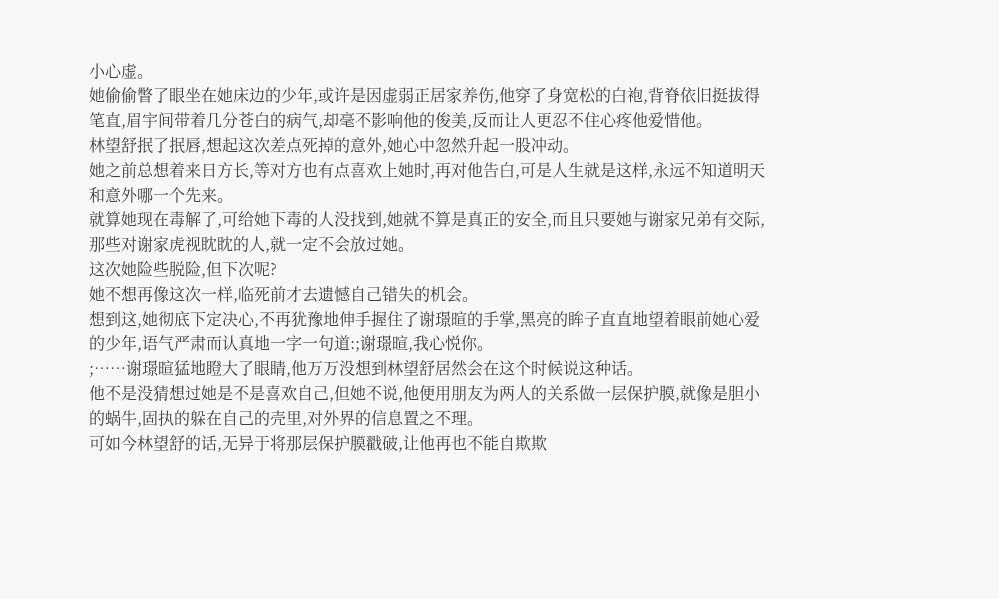小心虚。
她偷偷瞥了眼坐在她床边的少年,或许是因虚弱正居家养伤,他穿了身宽松的白袍,背脊依旧挺拔得笔直,眉宇间带着几分苍白的病气,却毫不影响他的俊美,反而让人更忍不住心疼他爱惜他。
林望舒抿了抿唇,想起这次差点死掉的意外,她心中忽然升起一股冲动。
她之前总想着来日方长,等对方也有点喜欢上她时,再对他告白,可是人生就是这样,永远不知道明天和意外哪一个先来。
就算她现在毒解了,可给她下毒的人没找到,她就不算是真正的安全,而且只要她与谢家兄弟有交际,那些对谢家虎视眈眈的人,就一定不会放过她。
这次她险些脱险,但下次呢?
她不想再像这次一样,临死前才去遗憾自己错失的机会。
想到这,她彻底下定决心,不再犹豫地伸手握住了谢璟暄的手掌,黑亮的眸子直直地望着眼前她心爱的少年,语气严肃而认真地一字一句道:;谢璟暄,我心悦你。
;……谢璟暄猛地瞪大了眼睛,他万万没想到林望舒居然会在这个时候说这种话。
他不是没猜想过她是不是喜欢自己,但她不说,他便用朋友为两人的关系做一层保护膜,就像是胆小的蜗牛,固执的躲在自己的壳里,对外界的信息置之不理。
可如今林望舒的话,无异于将那层保护膜戳破,让他再也不能自欺欺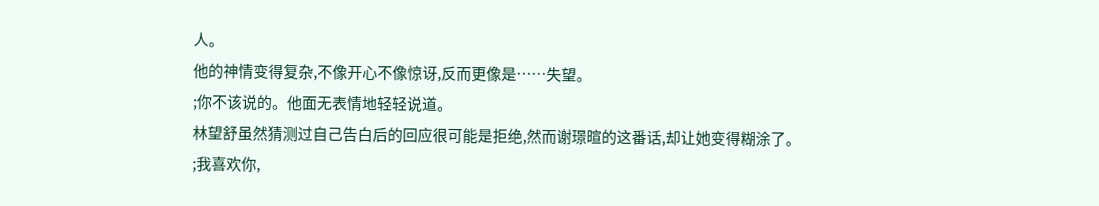人。
他的神情变得复杂,不像开心不像惊讶,反而更像是……失望。
;你不该说的。他面无表情地轻轻说道。
林望舒虽然猜测过自己告白后的回应很可能是拒绝,然而谢璟暄的这番话,却让她变得糊涂了。
;我喜欢你,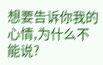想要告诉你我的心情,为什么不能说?